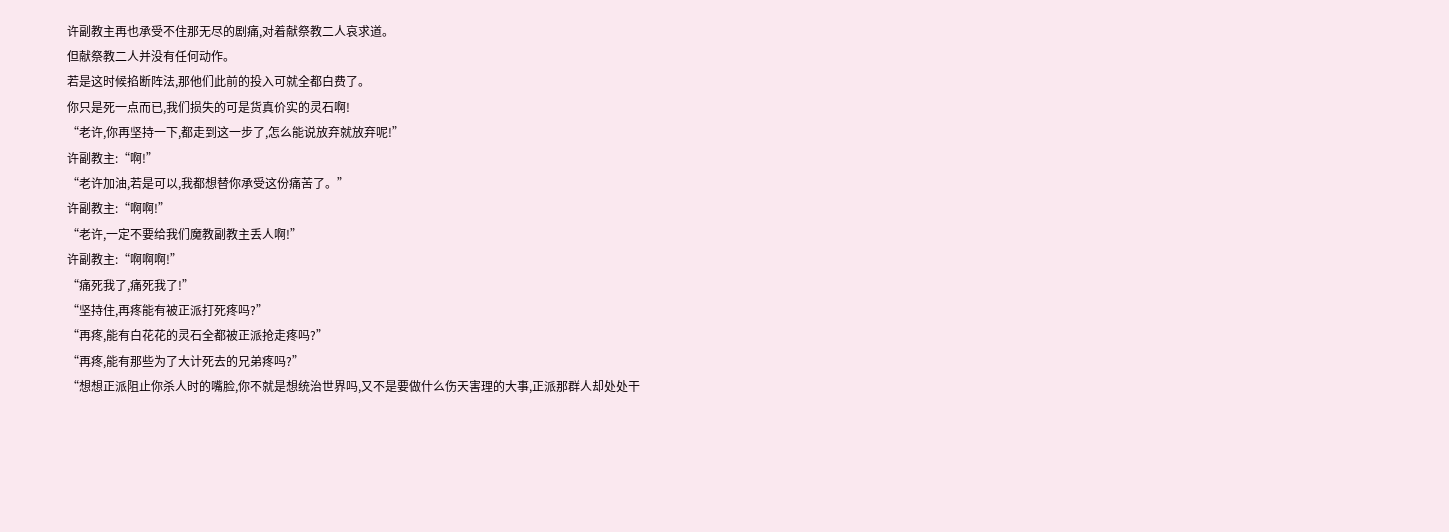许副教主再也承受不住那无尽的剧痛,对着献祭教二人哀求道。
但献祭教二人并没有任何动作。
若是这时候掐断阵法,那他们此前的投入可就全都白费了。
你只是死一点而已,我们损失的可是货真价实的灵石啊!
“老许,你再坚持一下,都走到这一步了,怎么能说放弃就放弃呢!”
许副教主:“啊!”
“老许加油,若是可以,我都想替你承受这份痛苦了。”
许副教主:“啊啊!”
“老许,一定不要给我们魔教副教主丢人啊!”
许副教主:“啊啊啊!”
“痛死我了,痛死我了!”
“坚持住,再疼能有被正派打死疼吗?”
“再疼,能有白花花的灵石全都被正派抢走疼吗?”
“再疼,能有那些为了大计死去的兄弟疼吗?”
“想想正派阻止你杀人时的嘴脸,你不就是想统治世界吗,又不是要做什么伤天害理的大事,正派那群人却处处干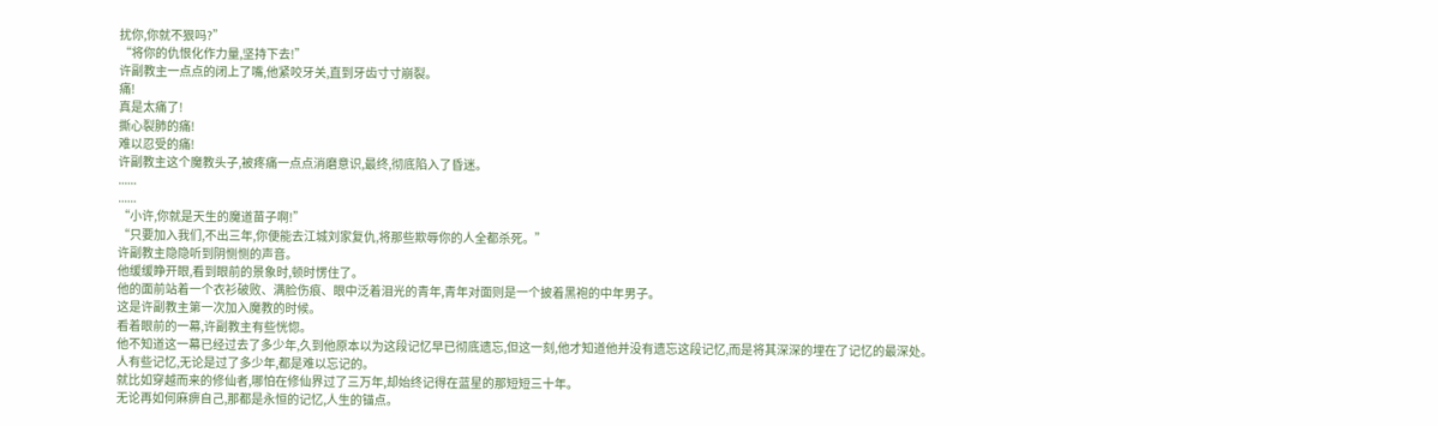扰你,你就不狠吗?”
“将你的仇恨化作力量,坚持下去!”
许副教主一点点的闭上了嘴,他紧咬牙关,直到牙齿寸寸崩裂。
痛!
真是太痛了!
撕心裂肺的痛!
难以忍受的痛!
许副教主这个魔教头子,被疼痛一点点消磨意识,最终,彻底陷入了昏迷。
......
......
“小许,你就是天生的魔道苗子啊!”
“只要加入我们,不出三年,你便能去江城刘家复仇,将那些欺辱你的人全都杀死。”
许副教主隐隐听到阴恻恻的声音。
他缓缓睁开眼,看到眼前的景象时,顿时愣住了。
他的面前站着一个衣衫破败、满脸伤痕、眼中泛着泪光的青年,青年对面则是一个披着黑袍的中年男子。
这是许副教主第一次加入魔教的时候。
看着眼前的一幕,许副教主有些恍惚。
他不知道这一幕已经过去了多少年,久到他原本以为这段记忆早已彻底遗忘,但这一刻,他才知道他并没有遗忘这段记忆,而是将其深深的埋在了记忆的最深处。
人有些记忆,无论是过了多少年,都是难以忘记的。
就比如穿越而来的修仙者,哪怕在修仙界过了三万年,却始终记得在蓝星的那短短三十年。
无论再如何麻痹自己,那都是永恒的记忆,人生的锚点。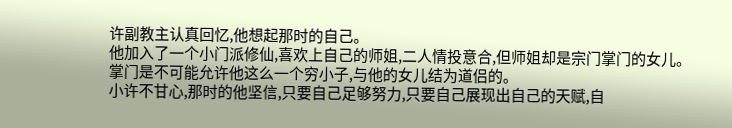许副教主认真回忆,他想起那时的自己。
他加入了一个小门派修仙,喜欢上自己的师姐,二人情投意合,但师姐却是宗门掌门的女儿。
掌门是不可能允许他这么一个穷小子,与他的女儿结为道侣的。
小许不甘心,那时的他坚信,只要自己足够努力,只要自己展现出自己的天赋,自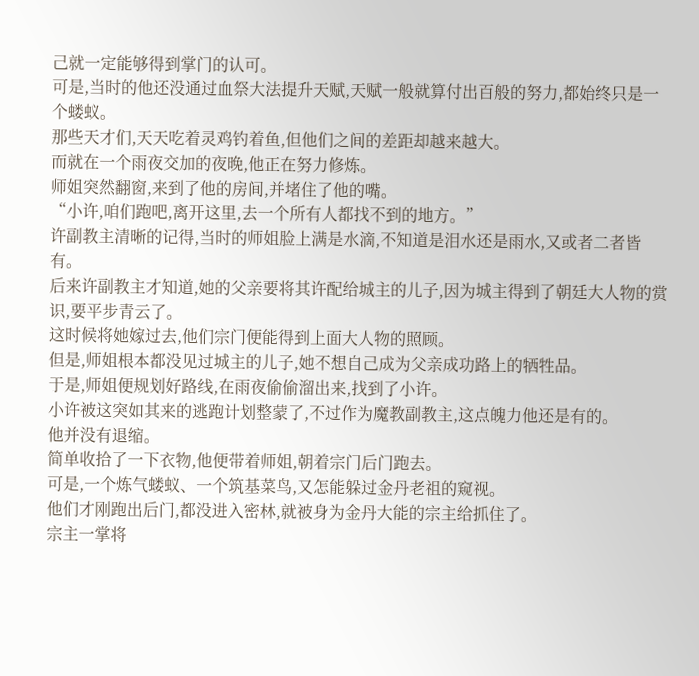己就一定能够得到掌门的认可。
可是,当时的他还没通过血祭大法提升天赋,天赋一般就算付出百般的努力,都始终只是一个蝼蚁。
那些天才们,天天吃着灵鸡钓着鱼,但他们之间的差距却越来越大。
而就在一个雨夜交加的夜晚,他正在努力修炼。
师姐突然翻窗,来到了他的房间,并堵住了他的嘴。
“小许,咱们跑吧,离开这里,去一个所有人都找不到的地方。”
许副教主清晰的记得,当时的师姐脸上满是水滴,不知道是泪水还是雨水,又或者二者皆有。
后来许副教主才知道,她的父亲要将其许配给城主的儿子,因为城主得到了朝廷大人物的赏识,要平步青云了。
这时候将她嫁过去,他们宗门便能得到上面大人物的照顾。
但是,师姐根本都没见过城主的儿子,她不想自己成为父亲成功路上的牺牲品。
于是,师姐便规划好路线,在雨夜偷偷溜出来,找到了小许。
小许被这突如其来的逃跑计划整蒙了,不过作为魔教副教主,这点魄力他还是有的。
他并没有退缩。
简单收拾了一下衣物,他便带着师姐,朝着宗门后门跑去。
可是,一个炼气蝼蚁、一个筑基菜鸟,又怎能躲过金丹老祖的窥视。
他们才刚跑出后门,都没进入密林,就被身为金丹大能的宗主给抓住了。
宗主一掌将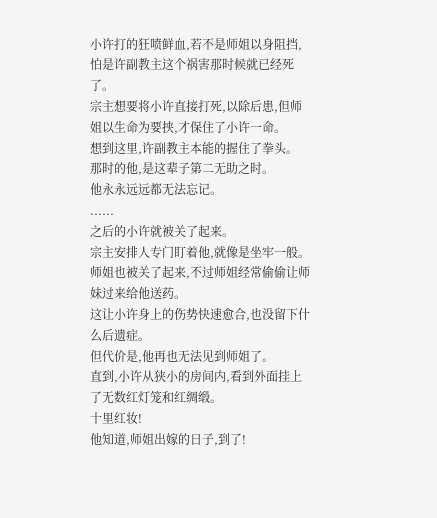小许打的狂喷鲜血,若不是师姐以身阻挡,怕是许副教主这个祸害那时候就已经死了。
宗主想要将小许直接打死,以除后患,但师姐以生命为要挟,才保住了小许一命。
想到这里,许副教主本能的握住了拳头。
那时的他,是这辈子第二无助之时。
他永永远远都无法忘记。
......
之后的小许就被关了起来。
宗主安排人专门盯着他,就像是坐牢一般。
师姐也被关了起来,不过师姐经常偷偷让师妹过来给他送药。
这让小许身上的伤势快速愈合,也没留下什么后遗症。
但代价是,他再也无法见到师姐了。
直到,小许从狭小的房间内,看到外面挂上了无数红灯笼和红绸缎。
十里红妆!
他知道,师姐出嫁的日子,到了!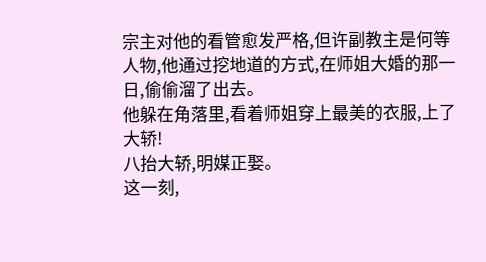宗主对他的看管愈发严格,但许副教主是何等人物,他通过挖地道的方式,在师姐大婚的那一日,偷偷溜了出去。
他躲在角落里,看着师姐穿上最美的衣服,上了大轿!
八抬大轿,明媒正娶。
这一刻,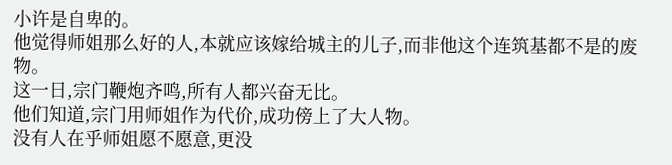小许是自卑的。
他觉得师姐那么好的人,本就应该嫁给城主的儿子,而非他这个连筑基都不是的废物。
这一日,宗门鞭炮齐鸣,所有人都兴奋无比。
他们知道,宗门用师姐作为代价,成功傍上了大人物。
没有人在乎师姐愿不愿意,更没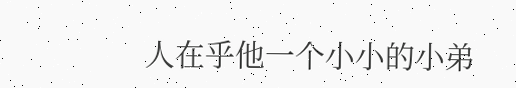人在乎他一个小小的小弟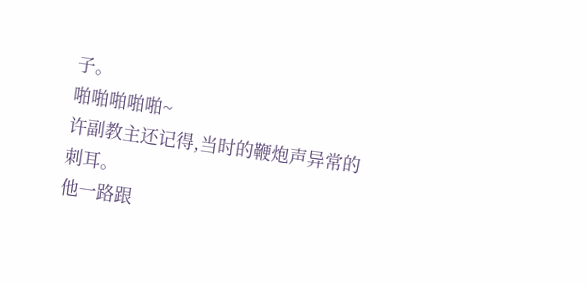子。
啪啪啪啪啪~
许副教主还记得,当时的鞭炮声异常的刺耳。
他一路跟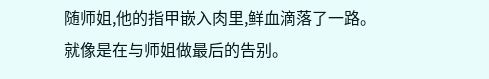随师姐,他的指甲嵌入肉里,鲜血滴落了一路。
就像是在与师姐做最后的告别。